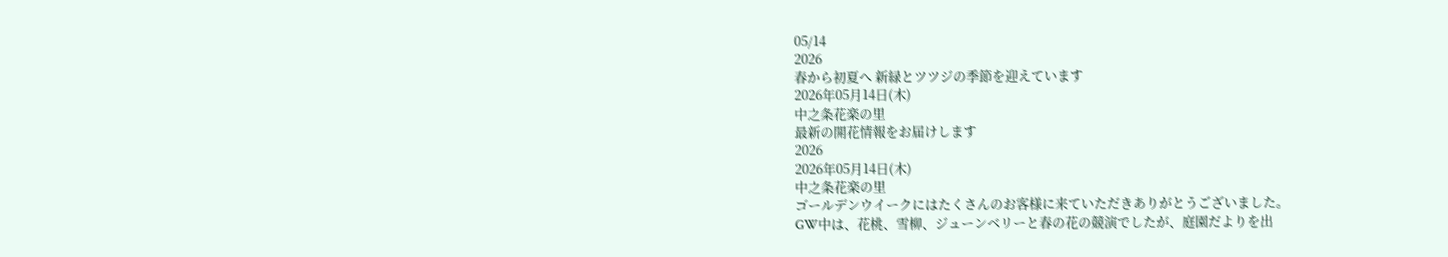05/14
2026
春から初夏へ 新緑とツツジの季節を迎えています
2026年05月14日(木)
中之条花楽の里
最新の開花情報をお届けします
2026
2026年05月14日(木)
中之条花楽の里
ゴールデンウイークにはたくさんのお客様に来ていただきありがとうございました。
GW中は、花桃、雪柳、ジューンベリーと春の花の競演でしたが、庭園だよりを出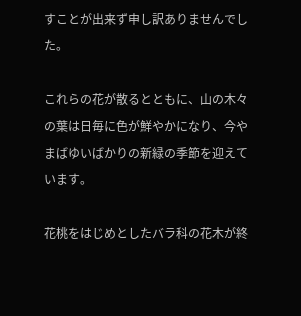すことが出来ず申し訳ありませんでした。

これらの花が散るとともに、山の木々の葉は日毎に色が鮮やかになり、今やまばゆいばかりの新緑の季節を迎えています。

花桃をはじめとしたバラ科の花木が終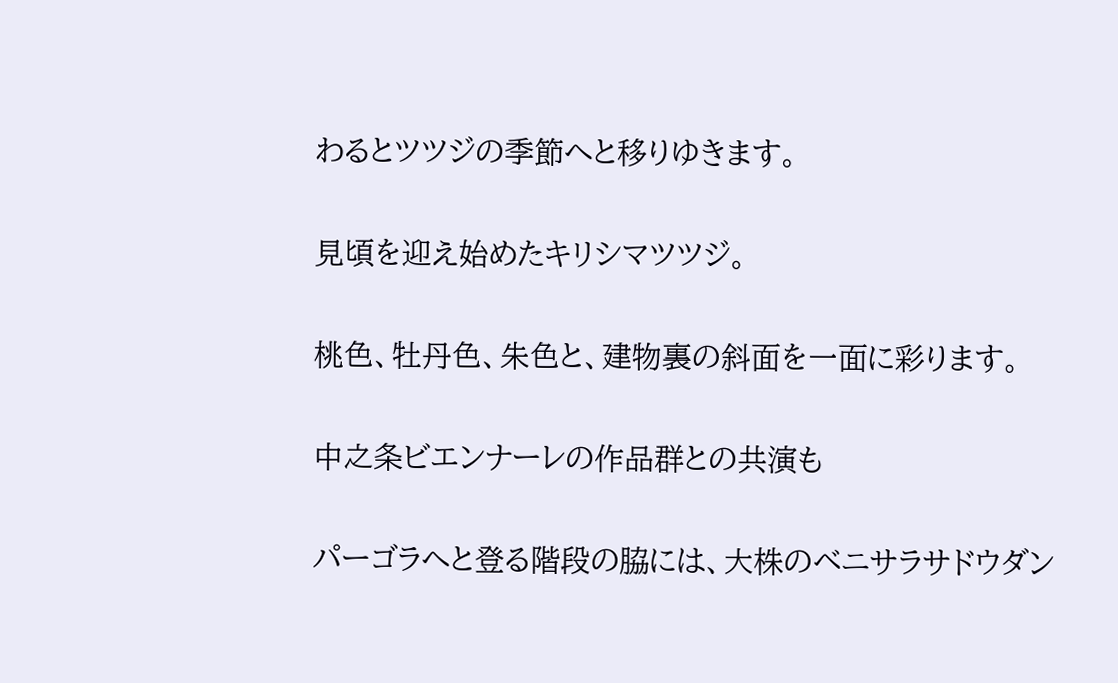わるとツツジの季節へと移りゆきます。

見頃を迎え始めたキリシマツツジ。

桃色、牡丹色、朱色と、建物裏の斜面を一面に彩ります。

中之条ビエンナーレの作品群との共演も

パーゴラへと登る階段の脇には、大株のベニサラサドウダン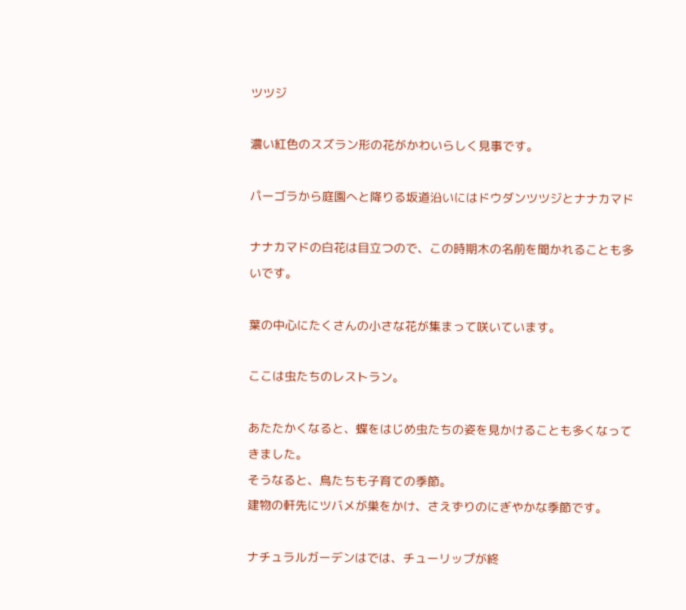ツツジ

濃い紅色のスズラン形の花がかわいらしく見事です。

パーゴラから庭園へと降りる坂道沿いにはドウダンツツジとナナカマド

ナナカマドの白花は目立つので、この時期木の名前を聞かれることも多いです。

葉の中心にたくさんの小さな花が集まって咲いています。

ここは虫たちのレストラン。

あたたかくなると、蝶をはじめ虫たちの姿を見かけることも多くなってきました。
そうなると、鳥たちも子育ての季節。
建物の軒先にツバメが巣をかけ、さえずりのにぎやかな季節です。

ナチュラルガーデンはでは、チューリップが終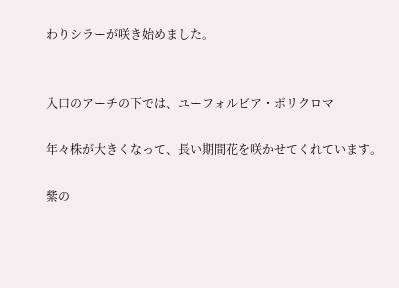わりシラーが咲き始めました。


入口のアーチの下では、ユーフォルビア・ポリクロマ

年々株が大きくなって、長い期間花を咲かせてくれています。

紫の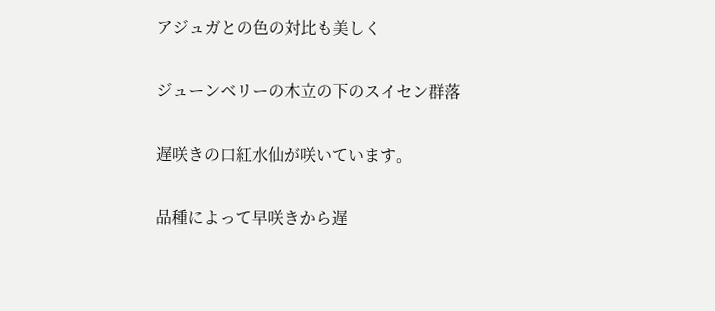アジュガとの色の対比も美しく

ジューンベリーの木立の下のスイセン群落

遅咲きの口紅水仙が咲いています。

品種によって早咲きから遅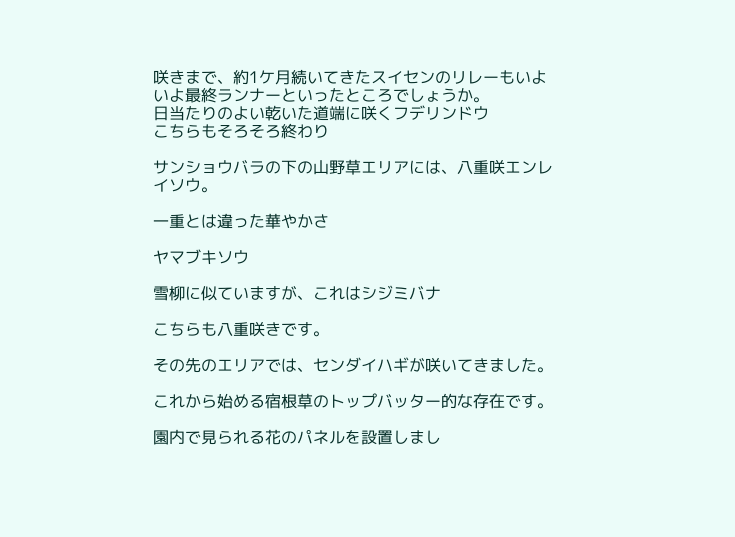咲きまで、約1ケ月続いてきたスイセンのリレーもいよいよ最終ランナーといったところでしょうか。
日当たりのよい乾いた道端に咲くフデリンドウ
こちらもそろそろ終わり

サンショウバラの下の山野草エリアには、八重咲エンレイソウ。

一重とは違った華やかさ

ヤマブキソウ

雪柳に似ていますが、これはシジミバナ

こちらも八重咲きです。

その先のエリアでは、センダイハギが咲いてきました。

これから始める宿根草のトップバッター的な存在です。

園内で見られる花のパネルを設置しまし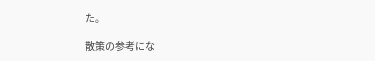た。

散策の参考にな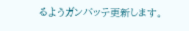るようガンバッテ更新します。